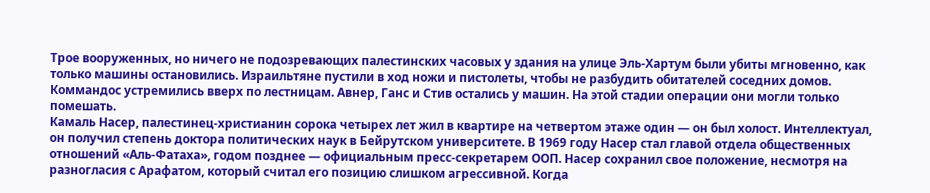Трое вооруженных, но ничего не подозревающих палестинских часовых у здания на улице Эль-Хартум были убиты мгновенно, как только машины остановились. Израильтяне пустили в ход ножи и пистолеты, чтобы не разбудить обитателей соседних домов. Коммандос устремились вверх по лестницам. Авнер, Ганс и Стив остались у машин. На этой стадии операции они могли только помешать.
Камаль Насер, палестинец-христианин сорока четырех лет жил в квартире на четвертом этаже один — он был холост. Интеллектуал, он получил степень доктора политических наук в Бейрутском университете. В 1969 году Насер стал главой отдела общественных отношений «Аль-Фатаха», годом позднее — официальным пресс-секретарем ООП. Насер сохранил свое положение, несмотря на разногласия с Арафатом, который считал его позицию слишком агрессивной. Когда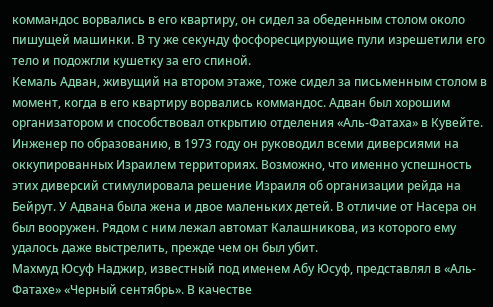коммандос ворвались в его квартиру, он сидел за обеденным столом около пишущей машинки. В ту же секунду фосфоресцирующие пули изрешетили его тело и подожгли кушетку за его спиной.
Кемаль Адван, живущий на втором этаже, тоже сидел за письменным столом в момент, когда в его квартиру ворвались коммандос. Адван был хорошим организатором и способствовал открытию отделения «Аль-Фатаха» в Кувейте. Инженер по образованию, в 1973 году он руководил всеми диверсиями на оккупированных Израилем территориях. Возможно, что именно успешность этих диверсий стимулировала решение Израиля об организации рейда на Бейрут. У Адвана была жена и двое маленьких детей. В отличие от Насера он был вооружен. Рядом с ним лежал автомат Калашникова, из которого ему удалось даже выстрелить, прежде чем он был убит.
Махмуд Юсуф Наджир, известный под именем Абу Юсуф, представлял в «Аль-Фатахе» «Черный сентябрь». В качестве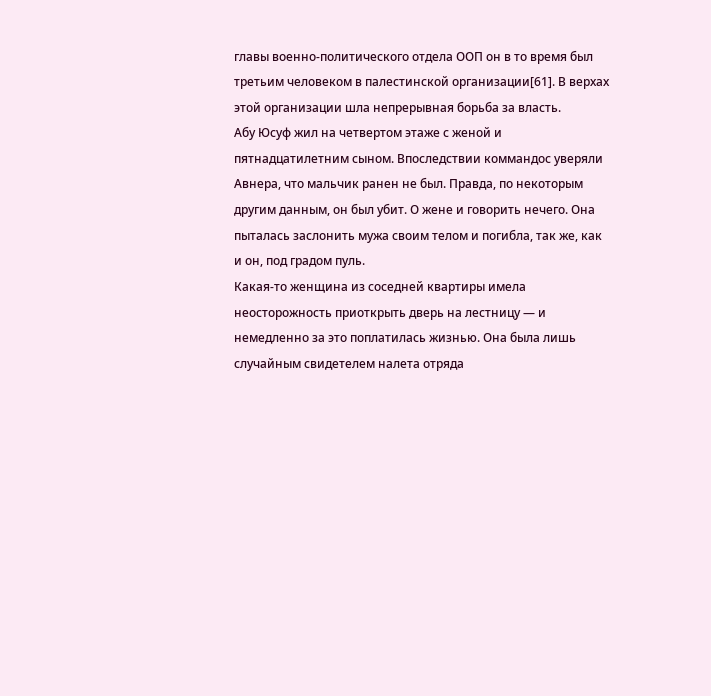главы военно-политического отдела ООП он в то время был третьим человеком в палестинской организации[61]. В верхах этой организации шла непрерывная борьба за власть.
Абу Юсуф жил на четвертом этаже с женой и пятнадцатилетним сыном. Впоследствии коммандос уверяли Авнера, что мальчик ранен не был. Правда, по некоторым другим данным, он был убит. О жене и говорить нечего. Она пыталась заслонить мужа своим телом и погибла, так же, как и он, под градом пуль.
Какая-то женщина из соседней квартиры имела неосторожность приоткрыть дверь на лестницу — и немедленно за это поплатилась жизнью. Она была лишь случайным свидетелем налета отряда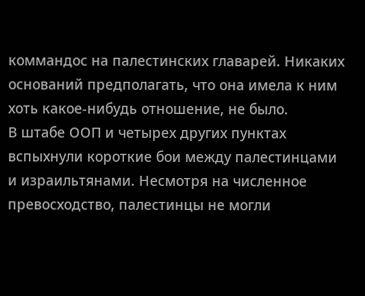коммандос на палестинских главарей. Никаких оснований предполагать, что она имела к ним хоть какое-нибудь отношение, не было.
В штабе ООП и четырех других пунктах вспыхнули короткие бои между палестинцами и израильтянами. Несмотря на численное превосходство, палестинцы не могли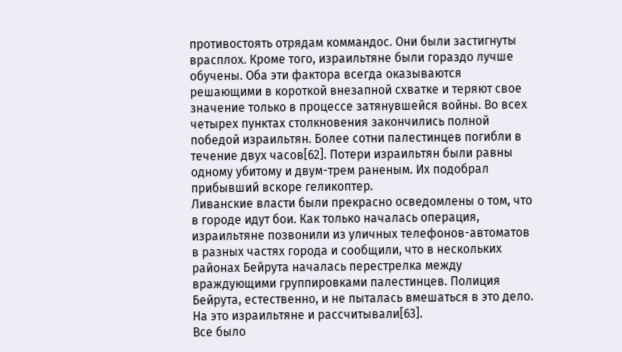противостоять отрядам коммандос. Они были застигнуты врасплох. Кроме того, израильтяне были гораздо лучше обучены. Оба эти фактора всегда оказываются решающими в короткой внезапной схватке и теряют свое значение только в процессе затянувшейся войны. Во всех четырех пунктах столкновения закончились полной победой израильтян. Более сотни палестинцев погибли в течение двух часов[62]. Потери израильтян были равны одному убитому и двум-трем раненым. Их подобрал прибывший вскоре геликоптер.
Ливанские власти были прекрасно осведомлены о том, что в городе идут бои. Как только началась операция, израильтяне позвонили из уличных телефонов-автоматов в разных частях города и сообщили, что в нескольких районах Бейрута началась перестрелка между враждующими группировками палестинцев. Полиция Бейрута, естественно, и не пыталась вмешаться в это дело. На это израильтяне и рассчитывали[63].
Все было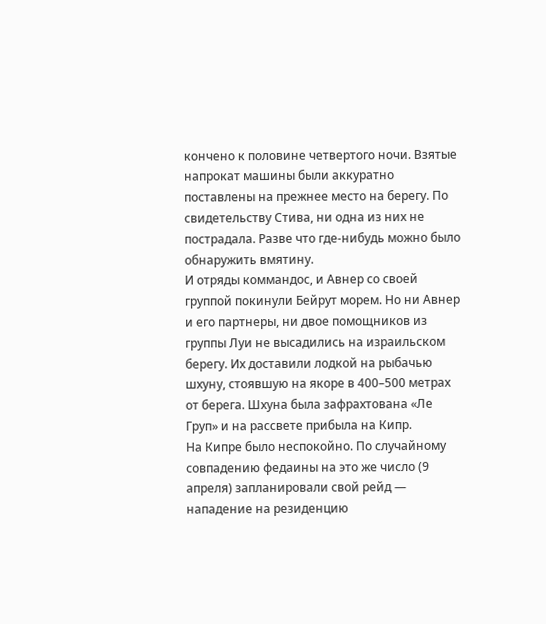кончено к половине четвертого ночи. Взятые напрокат машины были аккуратно поставлены на прежнее место на берегу. По свидетельству Стива, ни одна из них не пострадала. Разве что где-нибудь можно было обнаружить вмятину.
И отряды коммандос, и Авнер со своей группой покинули Бейрут морем. Но ни Авнер и его партнеры, ни двое помощников из группы Луи не высадились на израильском берегу. Их доставили лодкой на рыбачью шхуну, стоявшую на якоре в 400–500 метрах от берега. Шхуна была зафрахтована «Ле Груп» и на рассвете прибыла на Кипр.
На Кипре было неспокойно. По случайному совпадению федаины на это же число (9 апреля) запланировали свой рейд — нападение на резиденцию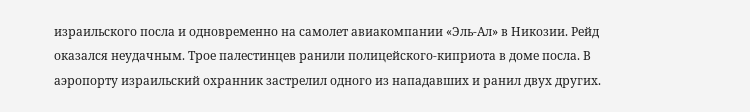израильского посла и одновременно на самолет авиакомпании «Эль-Ал» в Никозии. Рейд оказался неудачным. Трое палестинцев ранили полицейского-киприота в доме посла. В аэропорту израильский охранник застрелил одного из нападавших и ранил двух других.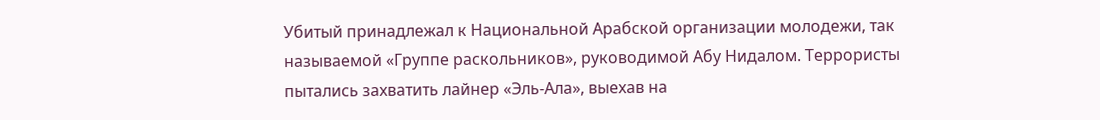Убитый принадлежал к Национальной Арабской организации молодежи, так называемой «Группе раскольников», руководимой Абу Нидалом. Террористы пытались захватить лайнер «Эль-Ала», выехав на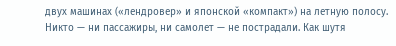двух машинах («лендровер» и японской «компакт») на летную полосу. Никто — ни пассажиры, ни самолет — не пострадали. Как шутя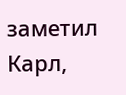заметил Карл,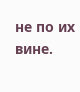не по их вине.